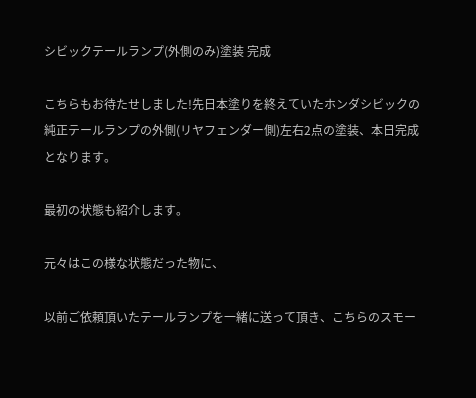シビックテールランプ(外側のみ)塗装 完成

こちらもお待たせしました!先日本塗りを終えていたホンダシビックの純正テールランプの外側(リヤフェンダー側)左右2点の塗装、本日完成となります。

最初の状態も紹介します。

元々はこの様な状態だった物に、

以前ご依頼頂いたテールランプを一緒に送って頂き、こちらのスモー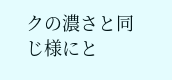クの濃さと同じ様にと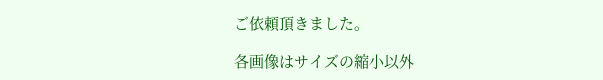ご依頼頂きました。

各画像はサイズの縮小以外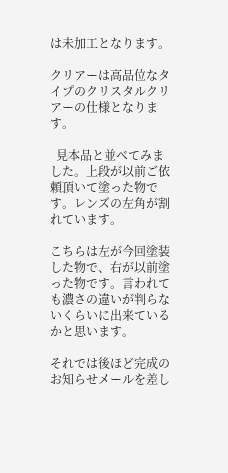は未加工となります。

クリアーは高品位なタイプのクリスタルクリアーの仕様となります。

  見本品と並べてみました。上段が以前ご依頼頂いて塗った物です。レンズの左角が割れています。

こちらは左が今回塗装した物で、右が以前塗った物です。言われても濃さの違いが判らないくらいに出来ているかと思います。

それでは後ほど完成のお知らせメールを差し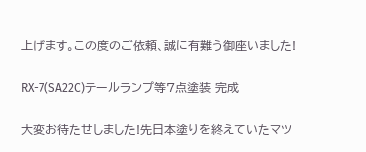上げます。この度のご依頼、誠に有難う御座いました!

RX-7(SA22C)テールランプ等7点塗装 完成

大変お待たせしました!先日本塗りを終えていたマツ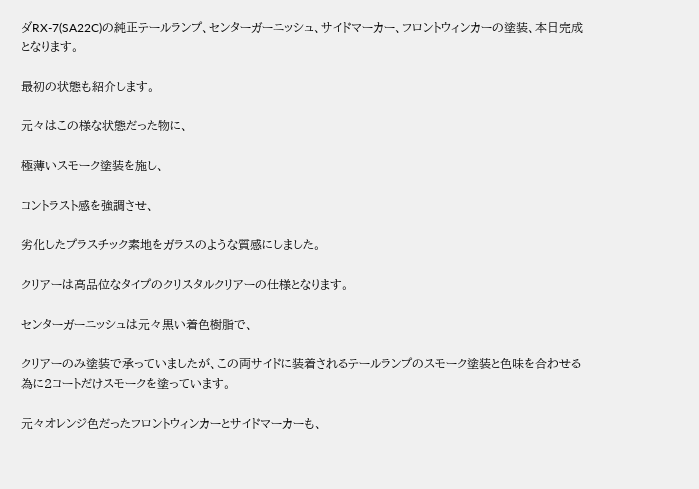ダRX-7(SA22C)の純正テールランプ、センターガーニッシュ、サイドマーカー、フロントウィンカーの塗装、本日完成となります。

最初の状態も紹介します。

元々はこの様な状態だった物に、

極薄いスモーク塗装を施し、

コントラスト感を強調させ、

劣化したプラスチック素地をガラスのような質感にしました。

クリアーは高品位なタイプのクリスタルクリアーの仕様となります。

センターガーニッシュは元々黒い着色樹脂で、

クリアーのみ塗装で承っていましたが、この両サイドに装着されるテールランプのスモーク塗装と色味を合わせる為に2コートだけスモークを塗っています。

元々オレンジ色だったフロントウィンカーとサイドマーカーも、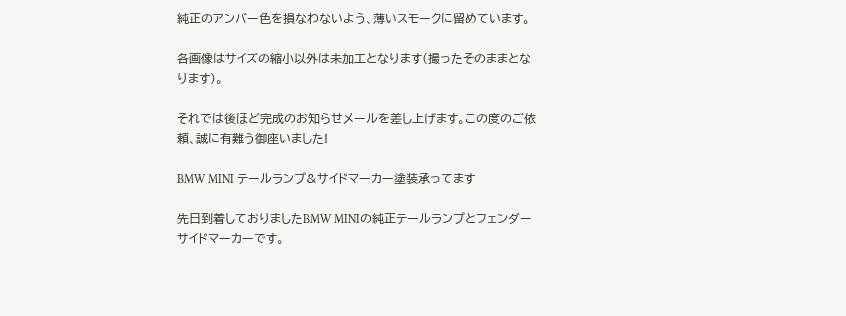純正のアンバー色を損なわないよう、薄いスモークに留めています。

各画像はサイズの縮小以外は未加工となります(撮ったそのままとなります)。

それでは後ほど完成のお知らせメールを差し上げます。この度のご依頼、誠に有難う御座いました!

BMW MINI テールランプ&サイドマーカー塗装承ってます

先日到着しておりましたBMW MINIの純正テールランプとフェンダーサイドマーカーです。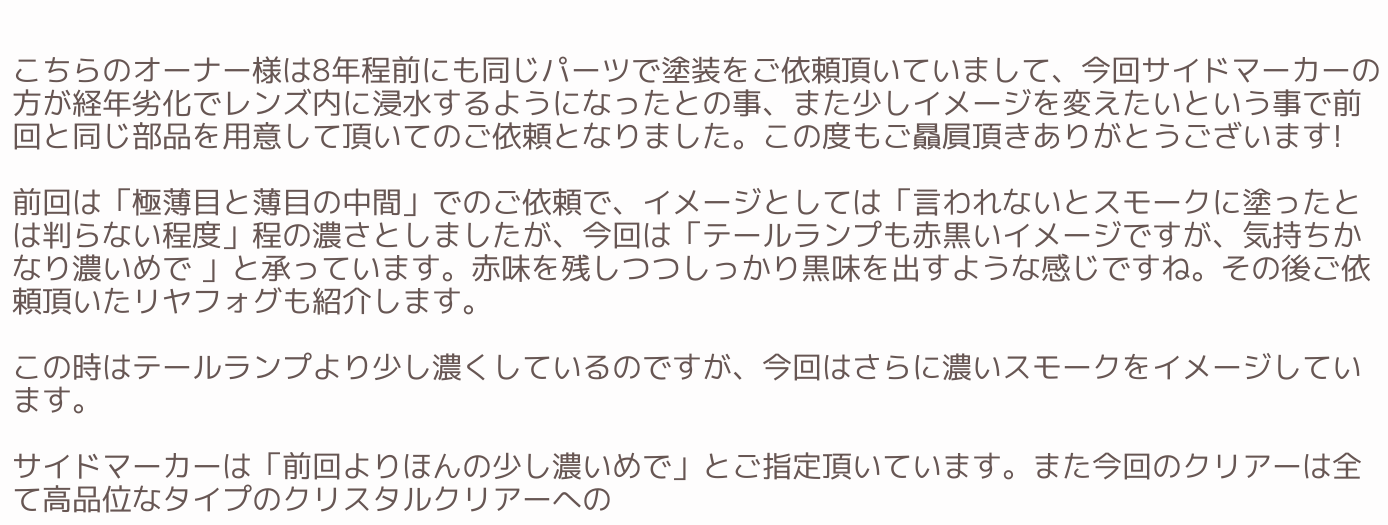こちらのオーナー様は8年程前にも同じパーツで塗装をご依頼頂いていまして、今回サイドマーカーの方が経年劣化でレンズ内に浸水するようになったとの事、また少しイメージを変えたいという事で前回と同じ部品を用意して頂いてのご依頼となりました。この度もご贔屓頂きありがとうございます!

前回は「極薄目と薄目の中間」でのご依頼で、イメージとしては「言われないとスモークに塗ったとは判らない程度」程の濃さとしましたが、今回は「テールランプも赤黒いイメージですが、気持ちかなり濃いめで 」と承っています。赤味を残しつつしっかり黒味を出すような感じですね。その後ご依頼頂いたリヤフォグも紹介します。

この時はテールランプより少し濃くしているのですが、今回はさらに濃いスモークをイメージしています。

サイドマーカーは「前回よりほんの少し濃いめで」とご指定頂いています。また今回のクリアーは全て高品位なタイプのクリスタルクリアーへの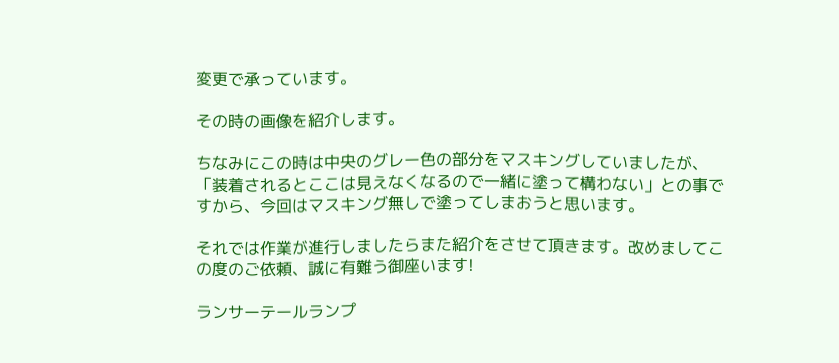変更で承っています。

その時の画像を紹介します。

ちなみにこの時は中央のグレー色の部分をマスキングしていましたが、「装着されるとここは見えなくなるので一緒に塗って構わない」との事ですから、今回はマスキング無しで塗ってしまおうと思います。

それでは作業が進行しましたらまた紹介をさせて頂きます。改めましてこの度のご依頼、誠に有難う御座います!

ランサーテールランプ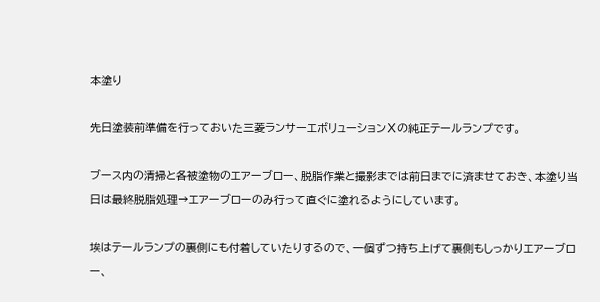本塗り

先日塗装前準備を行っておいた三菱ランサーエボリューションⅩの純正テールランプです。

ブース内の清掃と各被塗物のエアーブロー、脱脂作業と撮影までは前日までに済ませておき、本塗り当日は最終脱脂処理→エアーブローのみ行って直ぐに塗れるようにしています。

埃はテールランプの裏側にも付着していたりするので、一個ずつ持ち上げて裏側もしっかりエアーブロー、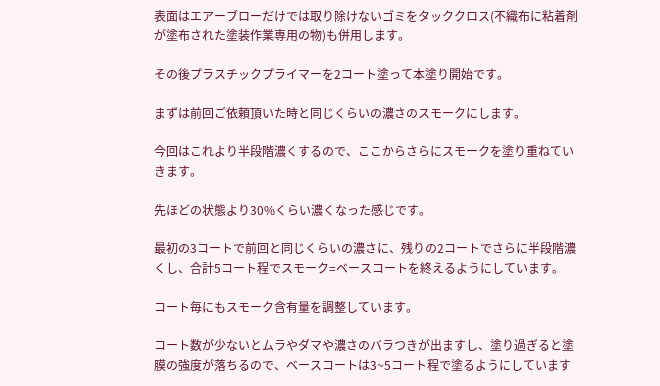表面はエアーブローだけでは取り除けないゴミをタッククロス(不織布に粘着剤が塗布された塗装作業専用の物)も併用します。

その後プラスチックプライマーを2コート塗って本塗り開始です。

まずは前回ご依頼頂いた時と同じくらいの濃さのスモークにします。

今回はこれより半段階濃くするので、ここからさらにスモークを塗り重ねていきます。

先ほどの状態より30%くらい濃くなった感じです。

最初の3コートで前回と同じくらいの濃さに、残りの2コートでさらに半段階濃くし、合計5コート程でスモーク=ベースコートを終えるようにしています。

コート毎にもスモーク含有量を調整しています。

コート数が少ないとムラやダマや濃さのバラつきが出ますし、塗り過ぎると塗膜の強度が落ちるので、ベースコートは3~5コート程で塗るようにしています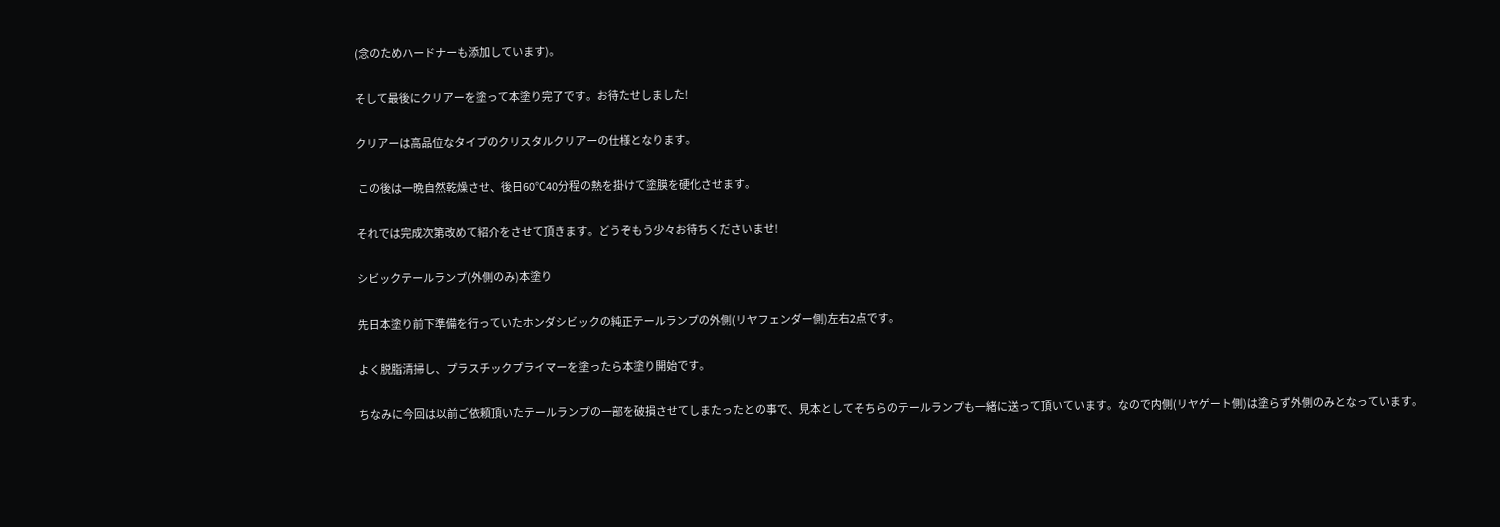(念のためハードナーも添加しています)。

そして最後にクリアーを塗って本塗り完了です。お待たせしました!

クリアーは高品位なタイプのクリスタルクリアーの仕様となります。

 この後は一晩自然乾燥させ、後日60℃40分程の熱を掛けて塗膜を硬化させます。

それでは完成次第改めて紹介をさせて頂きます。どうぞもう少々お待ちくださいませ!

シビックテールランプ(外側のみ)本塗り

先日本塗り前下準備を行っていたホンダシビックの純正テールランプの外側(リヤフェンダー側)左右2点です。

よく脱脂清掃し、プラスチックプライマーを塗ったら本塗り開始です。

ちなみに今回は以前ご依頼頂いたテールランプの一部を破損させてしまたったとの事で、見本としてそちらのテールランプも一緒に送って頂いています。なので内側(リヤゲート側)は塗らず外側のみとなっています。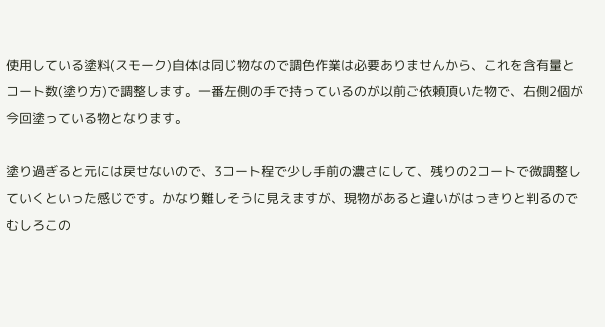使用している塗料(スモーク)自体は同じ物なので調色作業は必要ありませんから、これを含有量とコート数(塗り方)で調整します。一番左側の手で持っているのが以前ご依頼頂いた物で、右側2個が今回塗っている物となります。

塗り過ぎると元には戻せないので、3コート程で少し手前の濃さにして、残りの2コートで微調整していくといった感じです。かなり難しそうに見えますが、現物があると違いがはっきりと判るのでむしろこの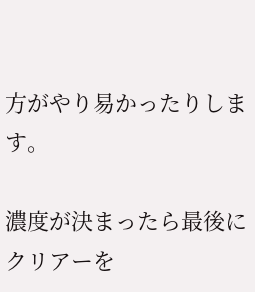方がやり易かったりします。

濃度が決まったら最後にクリアーを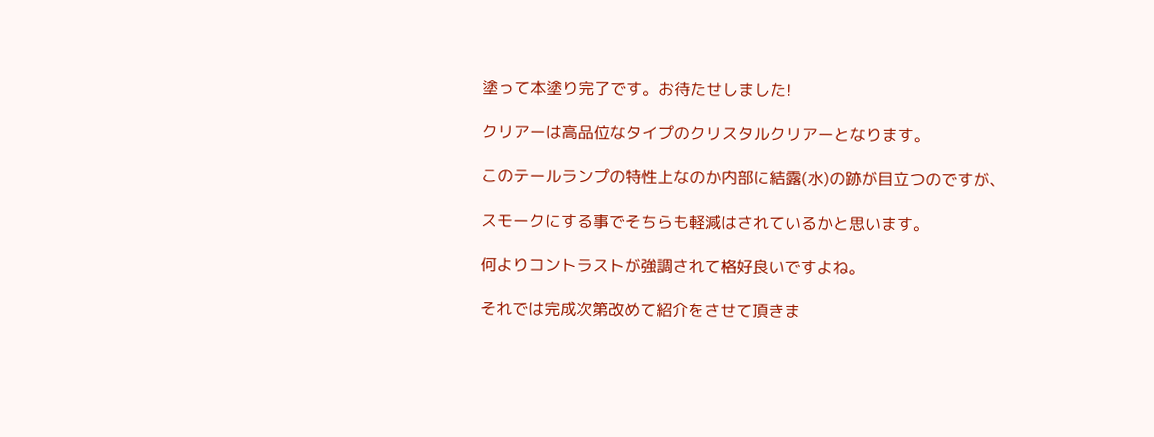塗って本塗り完了です。お待たせしました!

クリアーは高品位なタイプのクリスタルクリアーとなります。

このテールランプの特性上なのか内部に結露(水)の跡が目立つのですが、

スモークにする事でそちらも軽減はされているかと思います。

何よりコントラストが強調されて格好良いですよね。

それでは完成次第改めて紹介をさせて頂きま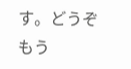す。どうぞもう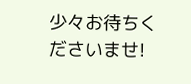少々お待ちくださいませ!